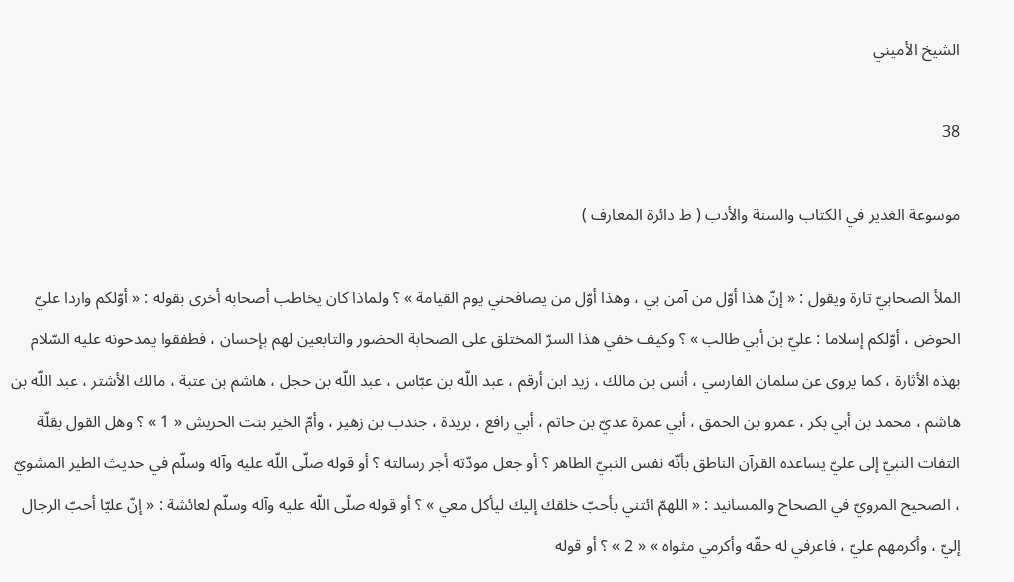الشيخ الأميني

38

موسوعة الغدير في الكتاب والسنة والأدب ( ط دائرة المعارف )

الملأ الصحابيّ تارة ويقول : « إنّ هذا أوّل من آمن بي ، وهذا أوّل من يصافحني يوم القيامة » ؟ ولماذا كان يخاطب أصحابه أخرى بقوله : « أوّلكم واردا عليّ الحوض ، أوّلكم إسلاما : عليّ بن أبي طالب » ؟ وكيف خفي هذا السرّ المختلق على الصحابة الحضور والتابعين لهم بإحسان ، فطفقوا يمدحونه عليه السّلام بهذه الأثارة ، كما يروى عن سلمان الفارسي ، أنس بن مالك ، زيد ابن أرقم ، عبد اللّه بن عبّاس ، عبد اللّه بن حجل ، هاشم بن عتبة ، مالك الأشتر ، عبد اللّه بن هاشم ، محمد بن أبي بكر ، عمرو بن الحمق ، أبي عمرة عديّ بن حاتم ، أبي رافع ، بريدة ، جندب بن زهير ، وأمّ الخير بنت الحريش « 1 » ؟ وهل القول بقلّة التفات النبيّ إلى عليّ يساعده القرآن الناطق بأنّه نفس النبيّ الطاهر ؟ أو جعل مودّته أجر رسالته ؟ أو قوله صلّى اللّه عليه وآله وسلّم في حديث الطير المشويّ ، الصحيح المرويّ في الصحاح والمسانيد : « اللهمّ ائتني بأحبّ خلقك إليك ليأكل معي » ؟ أو قوله صلّى اللّه عليه وآله وسلّم لعائشة : « إنّ عليّا أحبّ الرجال إليّ ، وأكرمهم عليّ ، فاعرفي له حقّه وأكرمي مثواه » « 2 » ؟ أو قوله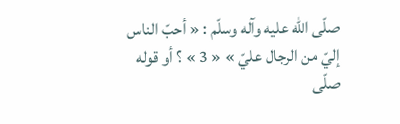صلّى اللّه عليه وآله وسلّم : « أحبّ الناس إليّ من الرجال عليّ » « 3 » ؟ أو قوله صلّى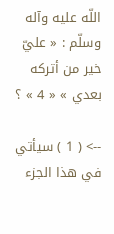اللّه عليه وآله وسلّم : « عليّ خير من أتركه بعدي » « 4 » ؟

--> ( 1 ) سيأتي في هذا الجزء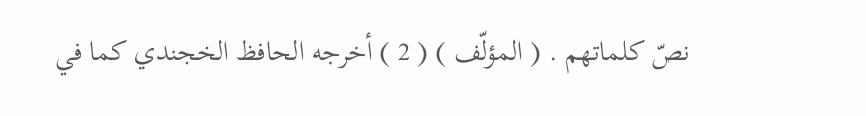نصّ كلماتهم . ( المؤلّف ) ( 2 ) أخرجه الحافظ الخجندي كما في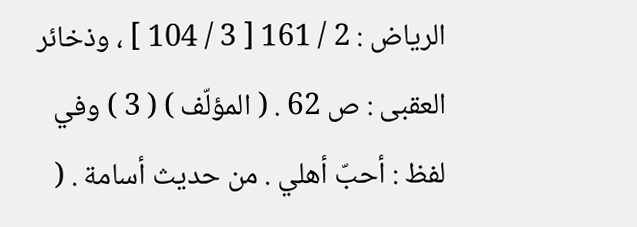الرياض : 2 / 161 [ 3 / 104 ] ، وذخائر العقبى : ص 62 . ( المؤلّف ) ( 3 ) وفي لفظ : أحبّ أهلي . من حديث أسامة . (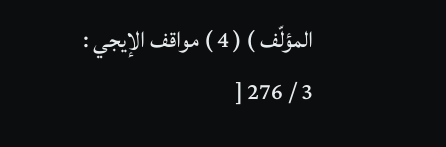المؤلّف ) ( 4 ) مواقف الإيجي : 3 / 276 [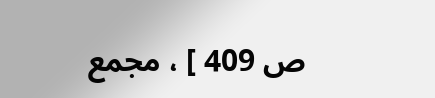ص 409 ] ، مجمع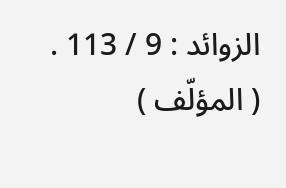الزوائد : 9 / 113 . ( المؤلّف )